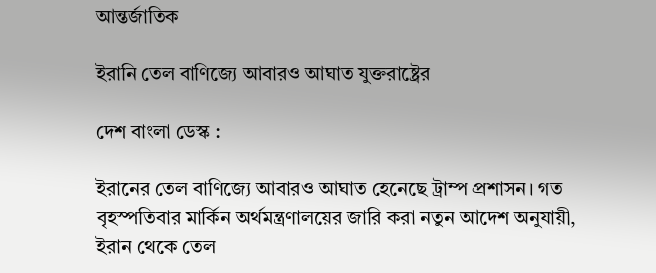আন্তর্জাতিক

ইরানি তেল বাণিজ্যে আবারও আঘাত যুক্তরাষ্ট্রের

দেশ বাংলা ডেস্ক :

ইরানের তেল বাণিজ্যে আবারও আঘাত হেনেছে ট্রাম্প প্রশাসন। গত বৃহস্পতিবার মার্কিন অর্থমন্ত্রণালয়ের জারি করা নতুন আদেশ অনুযায়ী, ইরান থেকে তেল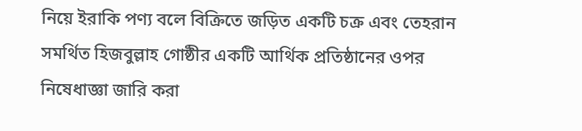নিয়ে ইরাকি পণ্য বলে বিক্রিতে জড়িত একটি চক্র এবং তেহরান সমর্থিত হিজবুল্লাহ গোষ্ঠীর একটি আর্থিক প্রতিষ্ঠানের ওপর নিষেধাজ্ঞা জারি করা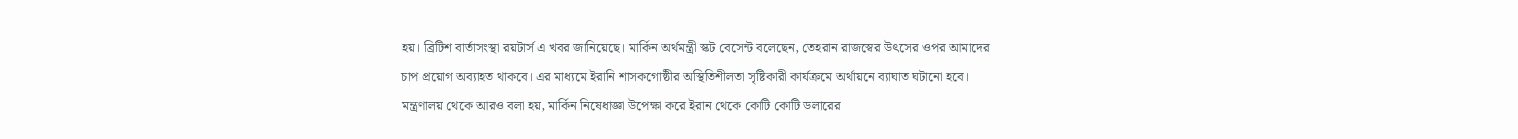হয়। ব্রিটিশ বার্তাসংস্থা রয়টার্স এ খবর জানিয়েছে। মার্কিন অর্থমন্ত্রী স্কট বেসেন্ট বলেছেন, তেহরান রাজস্বের উৎসের ওপর আমাদের চাপ প্রয়োগ অব্যাহত থাকবে। এর মাধ্যমে ইরানি শাসকগোষ্ঠীর অস্থিতিশীলতা সৃষ্টিকারী কার্যক্রমে অর্থায়নে ব্যাঘাত ঘটানো হবে। মন্ত্রণালয় থেকে আরও বলা হয়, মার্কিন নিষেধাজ্ঞা উপেক্ষা করে ইরান থেকে কোটি কোটি ডলারের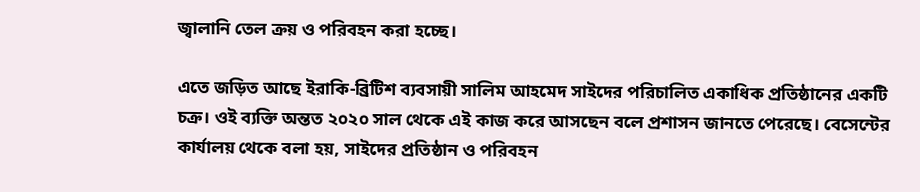জ্বালানি তেল ক্রয় ও পরিবহন করা হচ্ছে।

এতে জড়িত আছে ইরাকি-ব্রিটিশ ব্যবসায়ী সালিম আহমেদ সাইদের পরিচালিত একাধিক প্রতিষ্ঠানের একটি চক্র। ওই ব্যক্তি অন্তত ২০২০ সাল থেকে এই কাজ করে আসছেন বলে প্রশাসন জানতে পেরেছে। বেসেন্টের কার্যালয় থেকে বলা হয়, সাইদের প্রতিষ্ঠান ও পরিবহন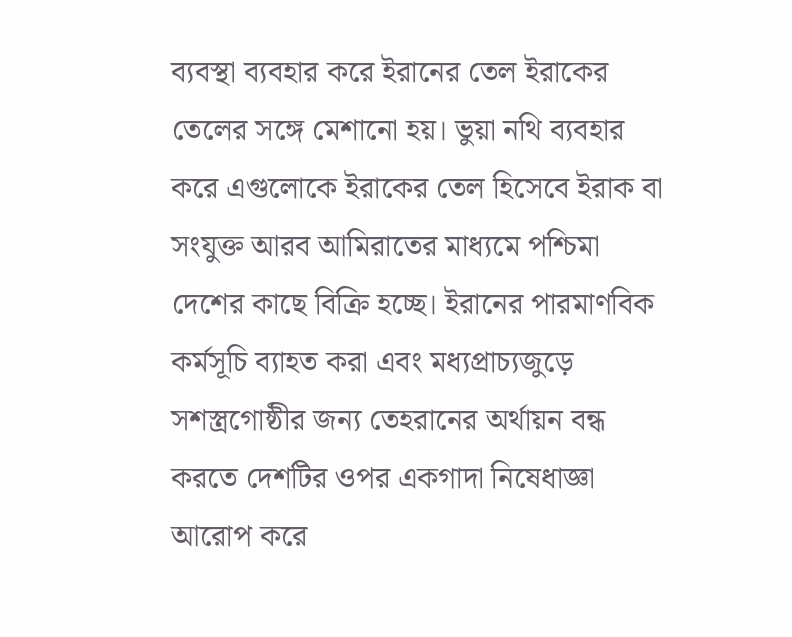ব্যবস্থা ব্যবহার করে ইরানের তেল ইরাকের তেলের সঙ্গে মেশানো হয়। ভুয়া নথি ব্যবহার করে এগুলোকে ইরাকের তেল হিসেবে ইরাক বা সংযুক্ত আরব আমিরাতের মাধ্যমে পশ্চিমা দেশের কাছে বিক্রি হচ্ছে। ইরানের পারমাণবিক কর্মসূচি ব্যাহত করা এবং মধ্যপ্রাচ্যজুড়ে সশস্ত্রগোষ্ঠীর জন্য তেহরানের অর্থায়ন বন্ধ করতে দেশটির ওপর একগাদা নিষেধাজ্ঞা আরোপ করে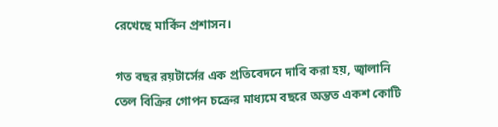রেখেছে মার্কিন প্রশাসন।

গত বছর রয়টার্সের এক প্রতিবেদনে দাবি করা হয়, জ্বালানি তেল বিক্রির গোপন চক্রের মাধ্যমে বছরে অন্তত একশ কোটি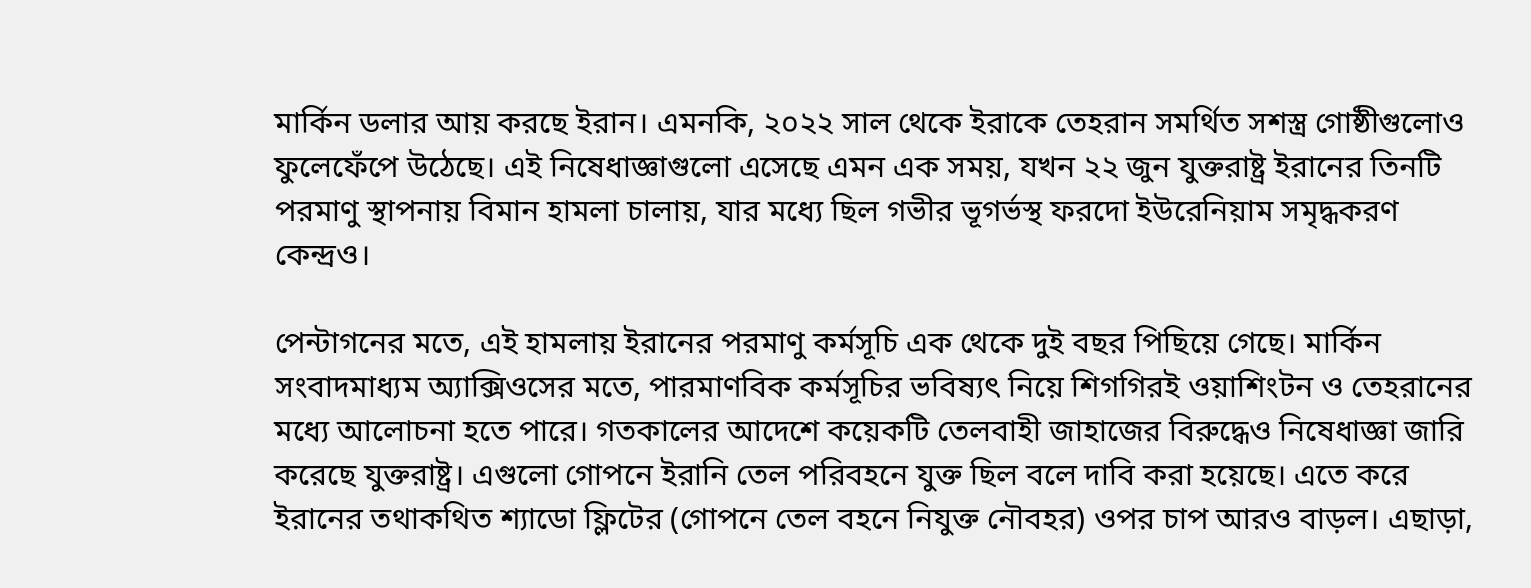মার্কিন ডলার আয় করছে ইরান। এমনকি, ২০২২ সাল থেকে ইরাকে তেহরান সমর্থিত সশস্ত্র গোষ্ঠীগুলোও ফুলেফেঁপে উঠেছে। এই নিষেধাজ্ঞাগুলো এসেছে এমন এক সময়, যখন ২২ জুন যুক্তরাষ্ট্র ইরানের তিনটি পরমাণু স্থাপনায় বিমান হামলা চালায়, যার মধ্যে ছিল গভীর ভূগর্ভস্থ ফরদো ইউরেনিয়াম সমৃদ্ধকরণ কেন্দ্রও।

পেন্টাগনের মতে, এই হামলায় ইরানের পরমাণু কর্মসূচি এক থেকে দুই বছর পিছিয়ে গেছে। মার্কিন সংবাদমাধ্যম অ্যাক্সিওসের মতে, পারমাণবিক কর্মসূচির ভবিষ্যৎ নিয়ে শিগগিরই ওয়াশিংটন ও তেহরানের মধ্যে আলোচনা হতে পারে। গতকালের আদেশে কয়েকটি তেলবাহী জাহাজের বিরুদ্ধেও নিষেধাজ্ঞা জারি করেছে যুক্তরাষ্ট্র। এগুলো গোপনে ইরানি তেল পরিবহনে যুক্ত ছিল বলে দাবি করা হয়েছে। এতে করে ইরানের তথাকথিত শ্যাডো ফ্লিটের (গোপনে তেল বহনে নিযুক্ত নৌবহর) ওপর চাপ আরও বাড়ল। এছাড়া,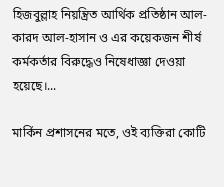হিজবুল্লাহ নিয়ন্ত্রিত আর্থিক প্রতিষ্ঠান আল-কারদ আল-হাসান ও এর কয়েকজন শীর্ষ কর্মকর্তার বিরুদ্ধেও নিষেধাজ্ঞা দেওয়া হয়েছে।...

মার্কিন প্রশাসনের মতে, ওই ব্যক্তিরা কোটি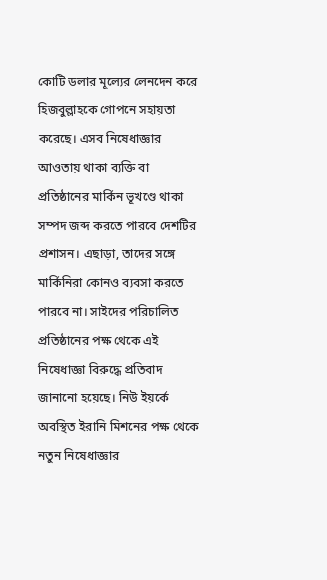কোটি ডলার মূল্যের লেনদেন করে হিজবুল্লাহকে গোপনে সহায়তা করেছে। এসব নিষেধাজ্ঞার আওতায় থাকা ব্যক্তি বা প্রতিষ্ঠানের মার্কিন ভূখণ্ডে থাকা সম্পদ জব্দ করতে পারবে দেশটির প্রশাসন। এছাড়া, তাদের সঙ্গে মার্কিনিরা কোনও ব্যবসা করতে পারবে না। সাইদের পরিচালিত প্রতিষ্ঠানের পক্ষ থেকে এই নিষেধাজ্ঞা বিরুদ্ধে প্রতিবাদ জানানো হয়েছে। নিউ ইয়র্কে অবস্থিত ইরানি মিশনের পক্ষ থেকে নতুন নিষেধাজ্ঞার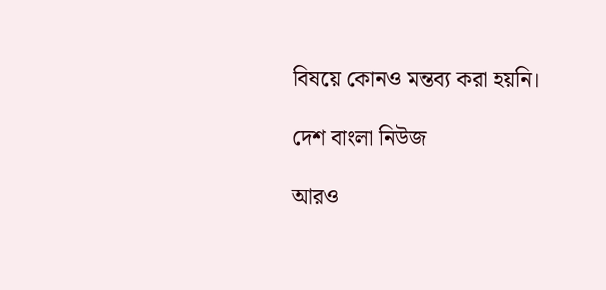বিষয়ে কোনও মন্তব্য করা হয়নি।

দেশ বাংলা নিউজ

আরও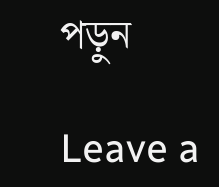পড়ুন

Leave a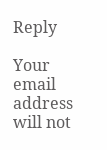Reply

Your email address will not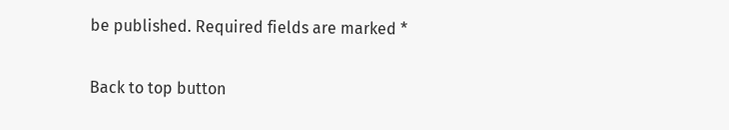be published. Required fields are marked *

Back to top button